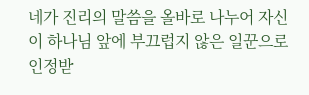네가 진리의 말씀을 올바로 나누어 자신이 하나님 앞에 부끄럽지 않은 일꾼으로 인정받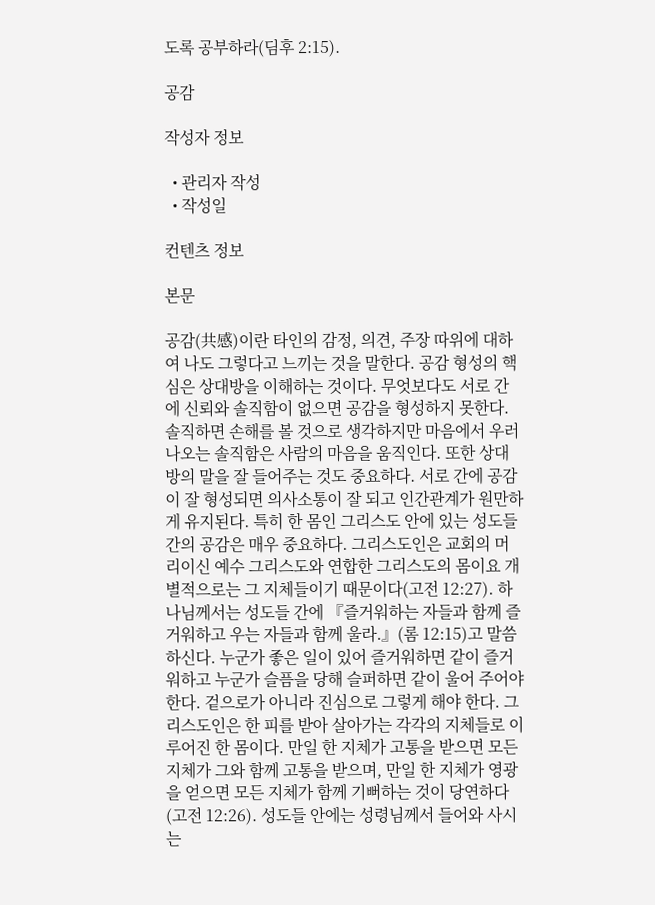도록 공부하라(딤후 2:15).

공감

작성자 정보

  • 관리자 작성
  • 작성일

컨텐츠 정보

본문

공감(共感)이란 타인의 감정, 의견, 주장 따위에 대하여 나도 그렇다고 느끼는 것을 말한다. 공감 형성의 핵심은 상대방을 이해하는 것이다. 무엇보다도 서로 간에 신뢰와 솔직함이 없으면 공감을 형성하지 못한다. 솔직하면 손해를 볼 것으로 생각하지만 마음에서 우러나오는 솔직함은 사람의 마음을 움직인다. 또한 상대방의 말을 잘 들어주는 것도 중요하다. 서로 간에 공감이 잘 형성되면 의사소통이 잘 되고 인간관계가 원만하게 유지된다. 특히 한 몸인 그리스도 안에 있는 성도들 간의 공감은 매우 중요하다. 그리스도인은 교회의 머리이신 예수 그리스도와 연합한 그리스도의 몸이요 개별적으로는 그 지체들이기 때문이다(고전 12:27). 하나님께서는 성도들 간에 『즐거워하는 자들과 함께 즐거워하고 우는 자들과 함께 울라.』(롬 12:15)고 말씀하신다. 누군가 좋은 일이 있어 즐거워하면 같이 즐거워하고 누군가 슬픔을 당해 슬퍼하면 같이 울어 주어야 한다. 겉으로가 아니라 진심으로 그렇게 해야 한다. 그리스도인은 한 피를 받아 살아가는 각각의 지체들로 이루어진 한 몸이다. 만일 한 지체가 고통을 받으면 모든 지체가 그와 함께 고통을 받으며, 만일 한 지체가 영광을 얻으면 모든 지체가 함께 기뻐하는 것이 당연하다(고전 12:26). 성도들 안에는 성령님께서 들어와 사시는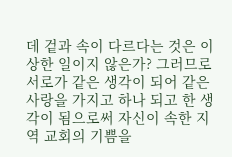데 겉과 속이 다르다는 것은 이상한 일이지 않은가? 그러므로 서로가 같은 생각이 되어 같은 사랑을 가지고 하나 되고 한 생각이 됨으로써 자신이 속한 지역 교회의 기쁨을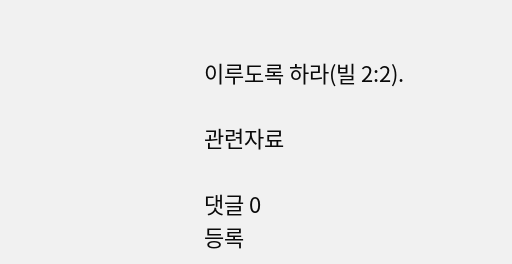이루도록 하라(빌 2:2).

관련자료

댓글 0
등록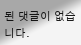된 댓글이 없습니다.